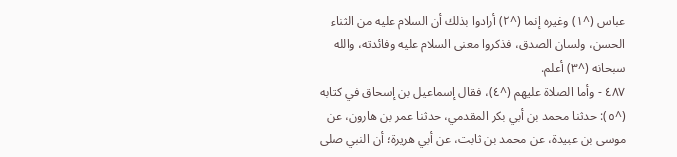عباس (^١) وغيره إنما (^٢) أرادوا بذلك أن السلام عليه من الثناء الحسن، ولسان الصدق، فذكروا معنى السلام عليه وفائدته، والله سبحانه (^٣) أعلم.
٤٨٧ - وأما الصلاة عليهم (^٤)، فقال إسماعيل بن إسحاق في كتابه (^٥): حدثنا محمد بن أبي بكر المقدمي، حدثنا عمر بن هارون، عن موسى بن عبيدة، عن محمد بن ثابت، عن أبي هريرة؛ أن النبي صلى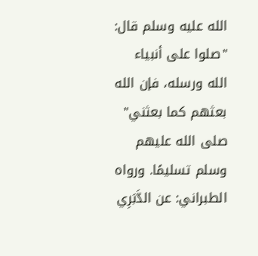الله عليه وسلم قال: "صلوا على أنبياء الله ورسله، فإن الله بعثهم كما بعثني" صلى الله عليهم وسلم تسليمًا. ورواه الطبراني: عن الدَّبَرِي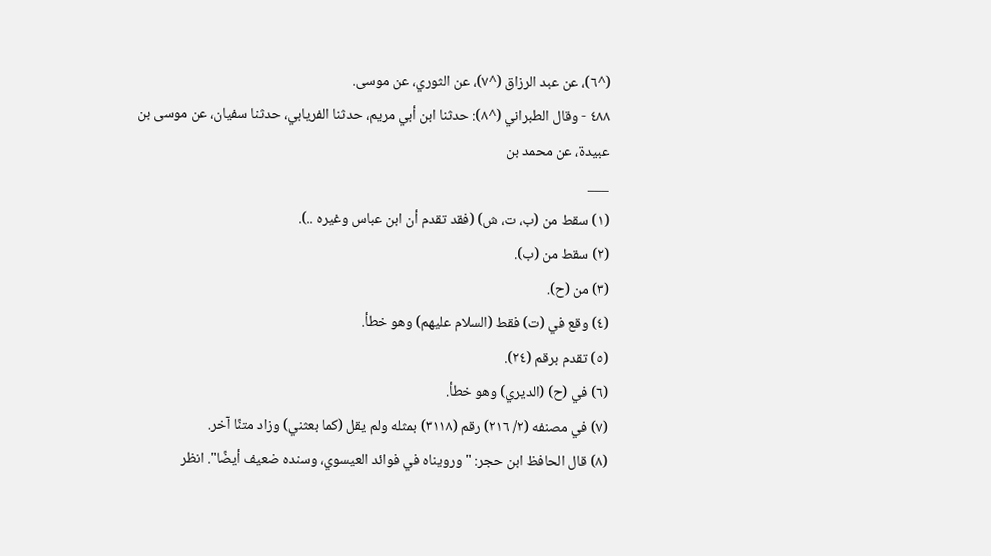(^٦)، عن عبد الرزاق (^٧)، عن الثوري، عن موسى.
٤٨٨ - وقال الطبراني (^٨): حدثنا ابن أبي مريم، حدثنا الفريابي، حدثنا سفيان، عن موسى بن عبيدة، عن محمد بن
___
(١) سقط من (ب، ت، ش) (فقد تقدم أن ابن عباس وغيره ..).
(٢) سقط من (ب).
(٣) من (ح).
(٤) وقع في (ت) فقط (السلام عليهم) وهو خطأ.
(٥) تقدم برقم (٢٤).
(٦) في (ح) (الديري) وهو خطأ.
(٧) في مصنفه (٢/ ٢١٦) رقم (٣١١٨) بمثله ولم يقل (كما بعثني) وزاد متنًا آخر.
(٨) قال الحافظ ابن حجر: "ورويناه في فوائد العيسوي، وسنده ضعيف أيضًا". انظر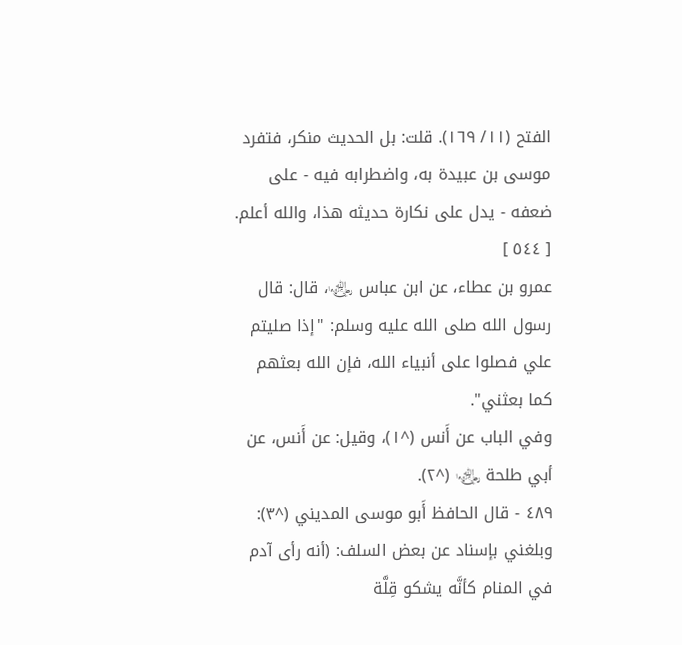الفتح (١١/ ١٦٩). قلت: بل الحديث منكر، فتفرد موسى بن عبيدة به، واضطرابه فيه - على ضعفه - يدل على نكارة حديثه هذا، والله أعلم.
[ ٥٤٤ ]
عمرو بن عطاء، عن ابن عباس ﵄، قال: قال رسول الله صلى الله عليه وسلم: "إذا صليتم علي فصلوا على أنبياء الله، فإن الله بعثهم كما بعثني".
وفي الباب عن أَنس (^١)، وقيل: عن أَنس، عن أبي طلحة ﵄ (^٢).
٤٨٩ - قال الحافظ أَبو موسى المديني (^٣): وبلغني بإسناد عن بعض السلف: (أنه رأى آدم في المنام كأنَّه يشكو قِلَّة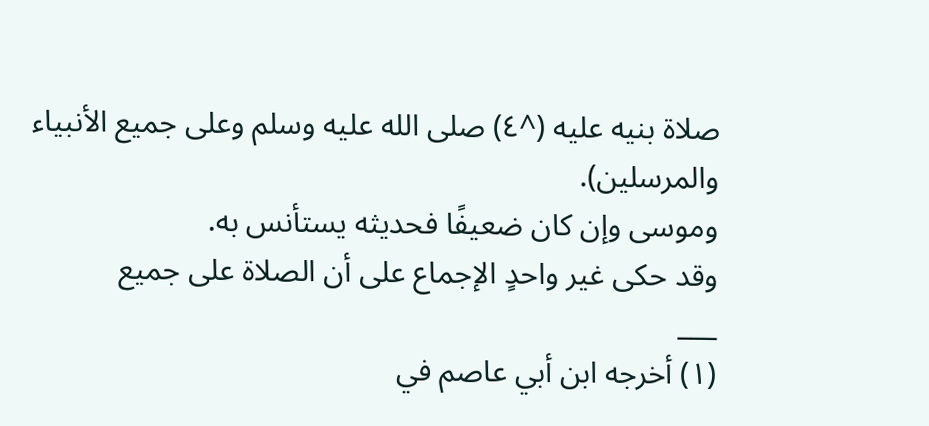صلاة بنيه عليه (^٤) صلى الله عليه وسلم وعلى جميع الأنبياء والمرسلين).
وموسى وإن كان ضعيفًا فحديثه يستأنس به.
وقد حكى غير واحدٍ الإجماع على أن الصلاة على جميع
___
(١) أخرجه ابن أبي عاصم في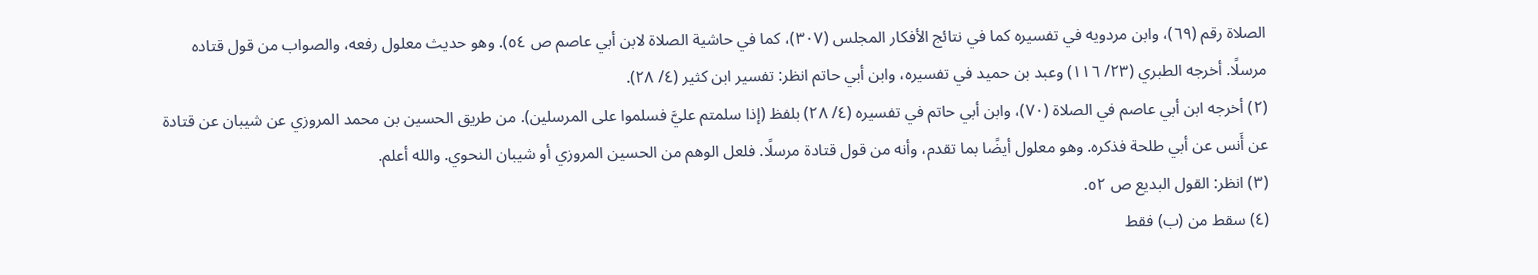الصلاة رقم (٦٩)، وابن مردويه في تفسيره كما في نتائج الأفكار المجلس (٣٠٧)، كما في حاشية الصلاة لابن أبي عاصم ص ٥٤). وهو حديث معلول رفعه، والصواب من قول قتاده مرسلًا. أخرجه الطبري (٢٣/ ١١٦) وعبد بن حميد في تفسيره، وابن أبي حاتم انظر: تفسير ابن كثير (٤/ ٢٨).
(٢) أخرجه ابن أبي عاصم في الصلاة (٧٠)، وابن أبي حاتم في تفسيره (٤/ ٢٨) بلفظ (إذا سلمتم عليَّ فسلموا على المرسلين). من طريق الحسين بن محمد المروزي عن شيبان عن قتادة عن أَنس عن أبي طلحة فذكره. وهو معلول أيضًا بما تقدم، وأنه من قول قتادة مرسلًا. فلعل الوهم من الحسين المروزي أو شيبان النحوي. والله أعلم.
(٣) انظر: القول البديع ص ٥٢.
(٤) سقط من (ب) فقط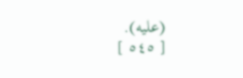(عليه).
[ ٥٤٥ ]